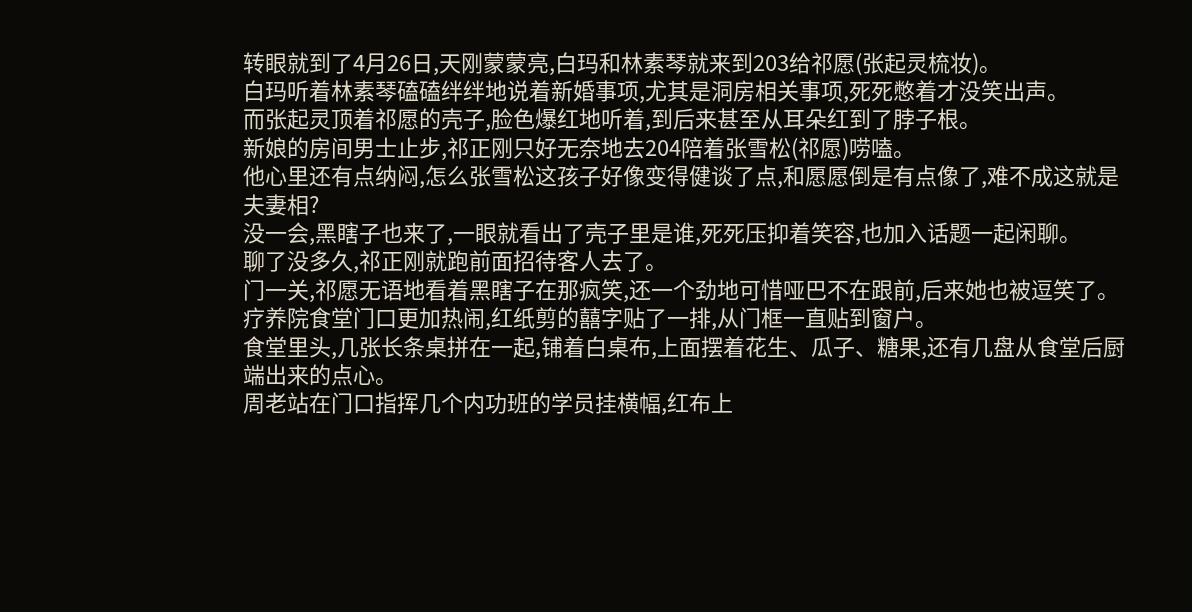转眼就到了4月26日,天刚蒙蒙亮,白玛和林素琴就来到203给祁愿(张起灵梳妆)。
白玛听着林素琴磕磕绊绊地说着新婚事项,尤其是洞房相关事项,死死憋着才没笑出声。
而张起灵顶着祁愿的壳子,脸色爆红地听着,到后来甚至从耳朵红到了脖子根。
新娘的房间男士止步,祁正刚只好无奈地去204陪着张雪松(祁愿)唠嗑。
他心里还有点纳闷,怎么张雪松这孩子好像变得健谈了点,和愿愿倒是有点像了,难不成这就是夫妻相?
没一会,黑瞎子也来了,一眼就看出了壳子里是谁,死死压抑着笑容,也加入话题一起闲聊。
聊了没多久,祁正刚就跑前面招待客人去了。
门一关,祁愿无语地看着黑瞎子在那疯笑,还一个劲地可惜哑巴不在跟前,后来她也被逗笑了。
疗养院食堂门口更加热闹,红纸剪的囍字贴了一排,从门框一直贴到窗户。
食堂里头,几张长条桌拼在一起,铺着白桌布,上面摆着花生、瓜子、糖果,还有几盘从食堂后厨端出来的点心。
周老站在门口指挥几个内功班的学员挂横幅,红布上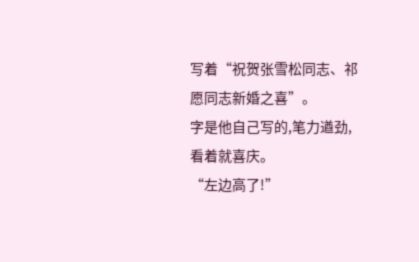写着“祝贺张雪松同志、祁愿同志新婚之喜”。
字是他自己写的,笔力遒劲,看着就喜庆。
“左边高了!”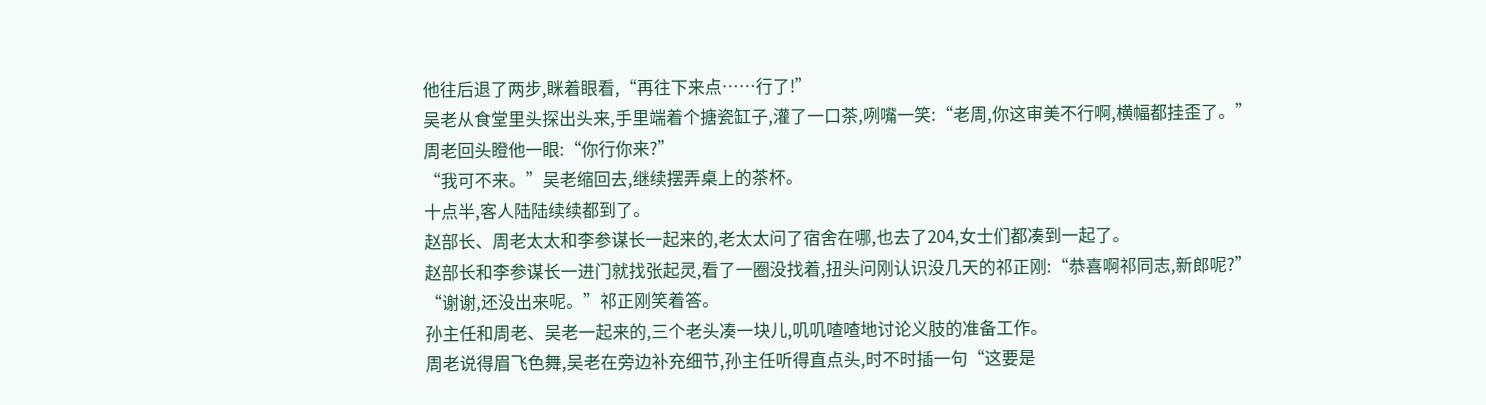他往后退了两步,眯着眼看,“再往下来点……行了!”
吴老从食堂里头探出头来,手里端着个搪瓷缸子,灌了一口茶,咧嘴一笑:“老周,你这审美不行啊,横幅都挂歪了。”
周老回头瞪他一眼:“你行你来?”
“我可不来。”吴老缩回去,继续摆弄桌上的茶杯。
十点半,客人陆陆续续都到了。
赵部长、周老太太和李参谋长一起来的,老太太问了宿舍在哪,也去了204,女士们都凑到一起了。
赵部长和李参谋长一进门就找张起灵,看了一圈没找着,扭头问刚认识没几天的祁正刚:“恭喜啊祁同志,新郎呢?”
“谢谢,还没出来呢。”祁正刚笑着答。
孙主任和周老、吴老一起来的,三个老头凑一块儿,叽叽喳喳地讨论义肢的准备工作。
周老说得眉飞色舞,吴老在旁边补充细节,孙主任听得直点头,时不时插一句“这要是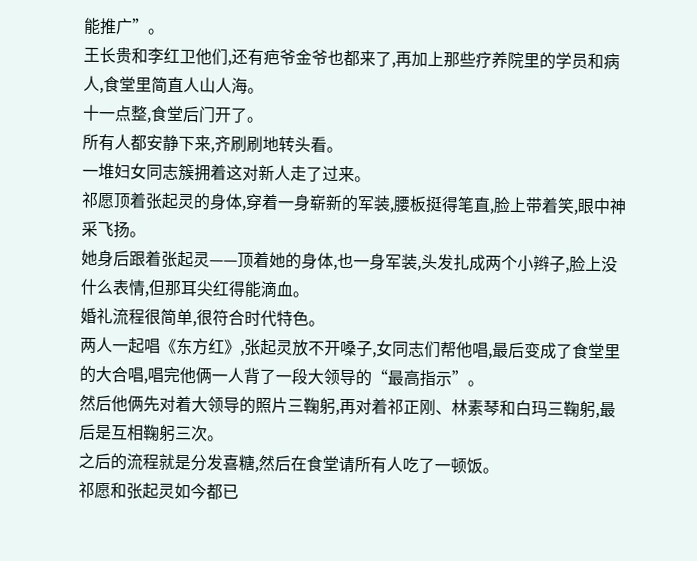能推广”。
王长贵和李红卫他们,还有疤爷金爷也都来了,再加上那些疗养院里的学员和病人,食堂里简直人山人海。
十一点整,食堂后门开了。
所有人都安静下来,齐刷刷地转头看。
一堆妇女同志簇拥着这对新人走了过来。
祁愿顶着张起灵的身体,穿着一身崭新的军装,腰板挺得笔直,脸上带着笑,眼中神采飞扬。
她身后跟着张起灵——顶着她的身体,也一身军装,头发扎成两个小辫子,脸上没什么表情,但那耳尖红得能滴血。
婚礼流程很简单,很符合时代特色。
两人一起唱《东方红》,张起灵放不开嗓子,女同志们帮他唱,最后变成了食堂里的大合唱,唱完他俩一人背了一段大领导的“最高指示”。
然后他俩先对着大领导的照片三鞠躬,再对着祁正刚、林素琴和白玛三鞠躬,最后是互相鞠躬三次。
之后的流程就是分发喜糖,然后在食堂请所有人吃了一顿饭。
祁愿和张起灵如今都已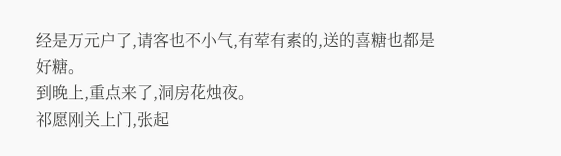经是万元户了,请客也不小气,有荤有素的,送的喜糖也都是好糖。
到晚上,重点来了,洞房花烛夜。
祁愿刚关上门,张起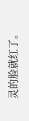灵的脸就红了。